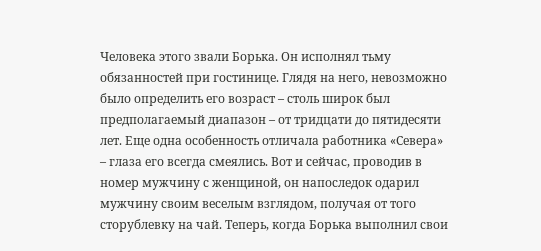Человека этого звали Борька. Он исполнял тьму обязанностей при гостинице. Глядя на него, невозможно было определить его возраст – столь широк был предполагаемый диапазон – от тридцати до пятидесяти лет. Еще одна особенность отличала работника «Севера» – глаза его всегда смеялись. Вот и сейчас, проводив в номер мужчину с женщиной, он напоследок одарил мужчину своим веселым взглядом, получая от того сторублевку на чай. Теперь, когда Борька выполнил свои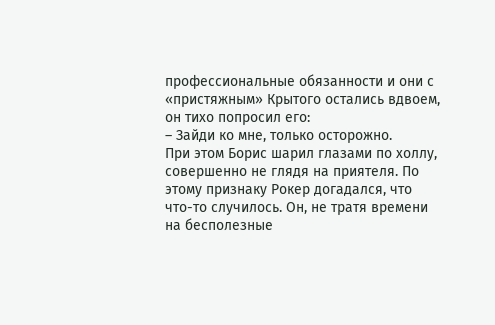профессиональные обязанности и они с «пристяжным» Крытого остались вдвоем, он тихо попросил его:
– Зайди ко мне, только осторожно.
При этом Борис шарил глазами по холлу, совершенно не глядя на приятеля. По этому признаку Рокер догадался, что что-то случилось. Он, не тратя времени на бесполезные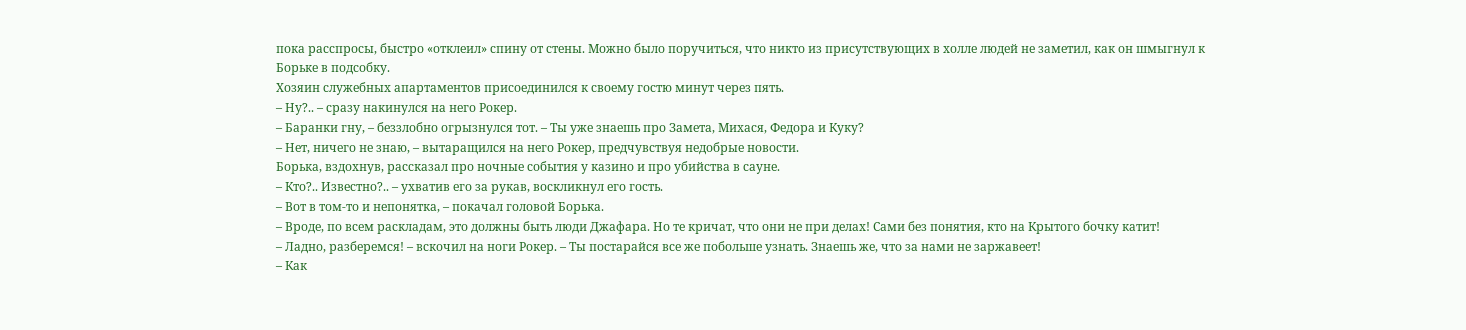пока расспросы, быстро «отклеил» спину от стены. Можно было поручиться, что никто из присутствующих в холле людей не заметил, как он шмыгнул к Борьке в подсобку.
Хозяин служебных апартаментов присоединился к своему гостю минут через пять.
– Ну?.. – сразу накинулся на него Рокер.
– Баранки гну, – беззлобно огрызнулся тот. – Ты уже знаешь про Замета, Михася, Федора и Куку?
– Нет, ничего не знаю, – вытаращился на него Рокер, предчувствуя недобрые новости.
Борька, вздохнув, рассказал про ночные события у казино и про убийства в сауне.
– Кто?.. Известно?.. – ухватив его за рукав, воскликнул его гость.
– Вот в том-то и непонятка, – покачал головой Борька.
– Вроде, по всем раскладам, это должны быть люди Джафара. Но те кричат, что они не при делах! Сами без понятия, кто на Крытого бочку катит!
– Ладно, разберемся! – вскочил на ноги Рокер. – Ты постарайся все же побольше узнать. Знаешь же, что за нами не заржавеет!
– Как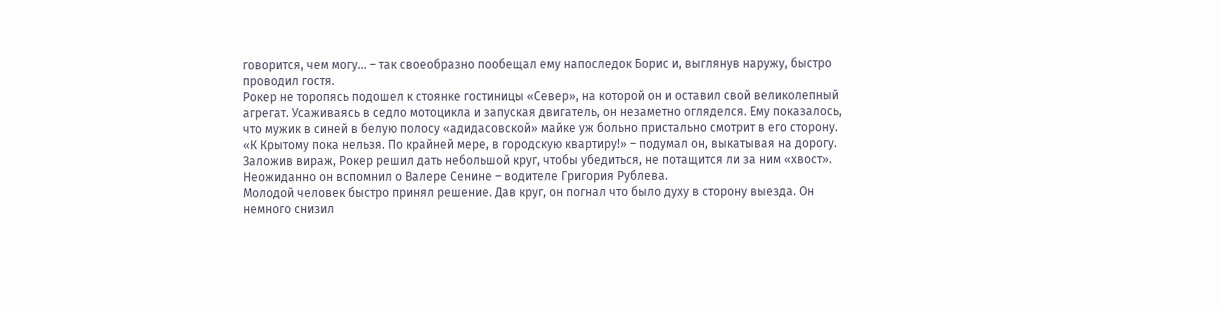говорится, чем могу… – так своеобразно пообещал ему напоследок Борис и, выглянув наружу, быстро проводил гостя.
Рокер не торопясь подошел к стоянке гостиницы «Север», на которой он и оставил свой великолепный агрегат. Усаживаясь в седло мотоцикла и запуская двигатель, он незаметно огляделся. Ему показалось, что мужик в синей в белую полосу «адидасовской» майке уж больно пристально смотрит в его сторону.
«К Крытому пока нельзя. По крайней мере, в городскую квартиру!» – подумал он, выкатывая на дорогу.
Заложив вираж, Рокер решил дать небольшой круг, чтобы убедиться, не потащится ли за ним «хвост». Неожиданно он вспомнил о Валере Сенине – водителе Григория Рублева.
Молодой человек быстро принял решение. Дав круг, он погнал что было духу в сторону выезда. Он немного снизил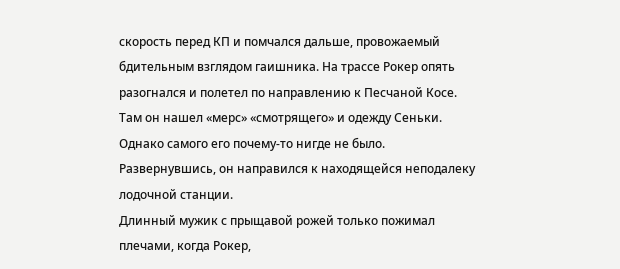скорость перед КП и помчался дальше, провожаемый бдительным взглядом гаишника. На трассе Рокер опять разогнался и полетел по направлению к Песчаной Косе. Там он нашел «мерс» «смотрящего» и одежду Сеньки. Однако самого его почему-то нигде не было. Развернувшись, он направился к находящейся неподалеку лодочной станции.
Длинный мужик с прыщавой рожей только пожимал плечами, когда Рокер,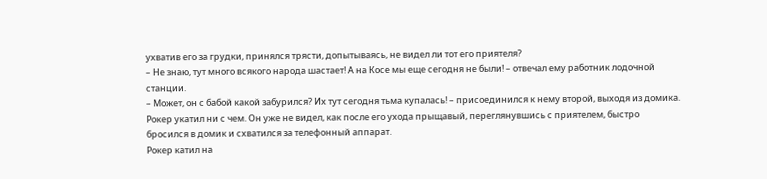ухватив его за грудки, принялся трясти, допытываясь, не видел ли тот его приятеля?
– Не знаю, тут много всякого народа шастает! А на Косе мы еще сегодня не были! – отвечал ему работник лодочной станции.
– Может, он с бабой какой забурился? Их тут сегодня тьма купалась! – присоединился к нему второй, выходя из домика.
Рокер укатил ни с чем. Он уже не видел, как после его ухода прыщавый, переглянувшись с приятелем, быстро бросился в домик и схватился за телефонный аппарат.
Рокер катил на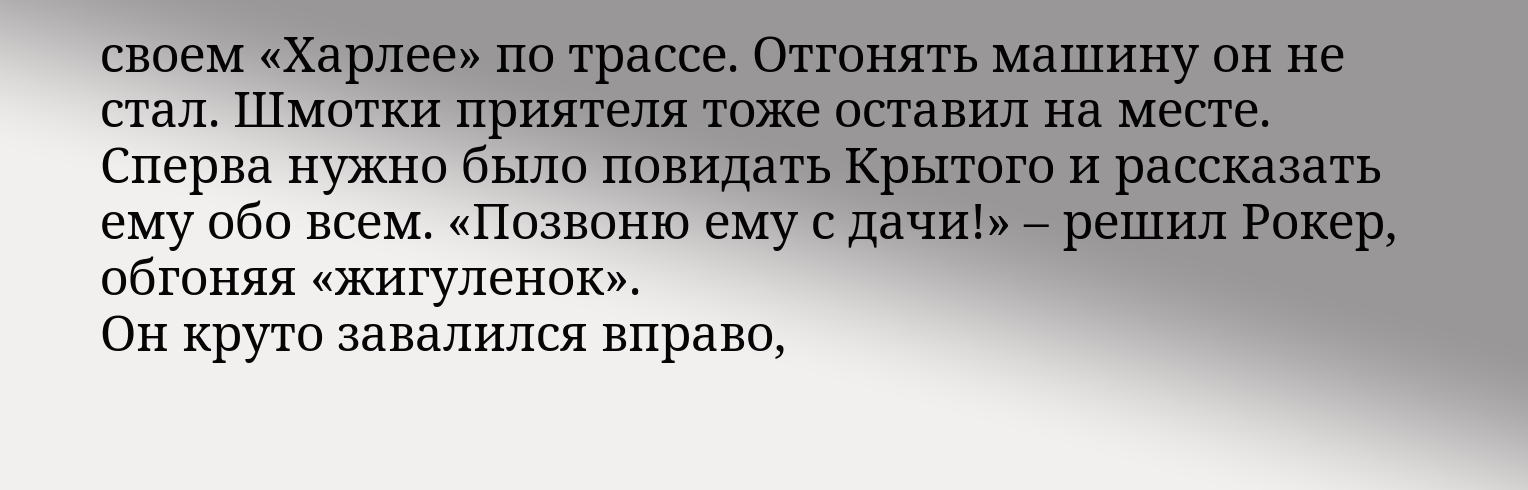своем «Харлее» по трассе. Отгонять машину он не стал. Шмотки приятеля тоже оставил на месте. Сперва нужно было повидать Крытого и рассказать ему обо всем. «Позвоню ему с дачи!» – решил Рокер, обгоняя «жигуленок».
Он круто завалился вправо,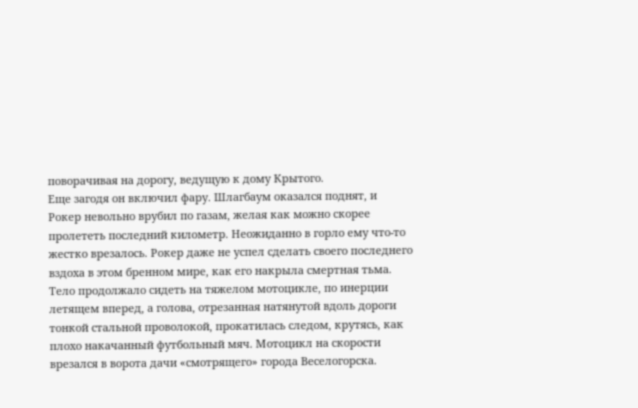поворачивая на дорогу, ведущую к дому Крытого.
Еще загодя он включил фару. Шлагбаум оказался поднят, и Рокер невольно врубил по газам, желая как можно скорее пролететь последний километр. Неожиданно в горло ему что-то жестко врезалось. Рокер даже не успел сделать своего последнего вздоха в этом бренном мире, как его накрыла смертная тьма. Тело продолжало сидеть на тяжелом мотоцикле, по инерции летящем вперед, а голова, отрезанная натянутой вдоль дороги тонкой стальной проволокой, прокатилась следом, крутясь, как плохо накачанный футбольный мяч. Мотоцикл на скорости врезался в ворота дачи «смотрящего» города Веселогорска.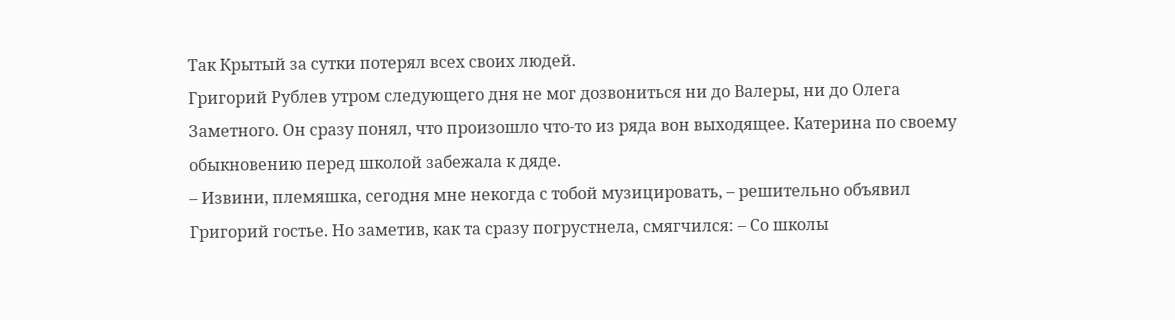Так Крытый за сутки потерял всех своих людей.
Григорий Рублев утром следующего дня не мог дозвониться ни до Валеры, ни до Олега Заметного. Он сразу понял, что произошло что-то из ряда вон выходящее. Катерина по своему обыкновению перед школой забежала к дяде.
– Извини, племяшка, сегодня мне некогда с тобой музицировать, – решительно объявил Григорий гостье. Но заметив, как та сразу погрустнела, смягчился: – Со школы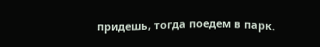придешь, тогда поедем в парк.